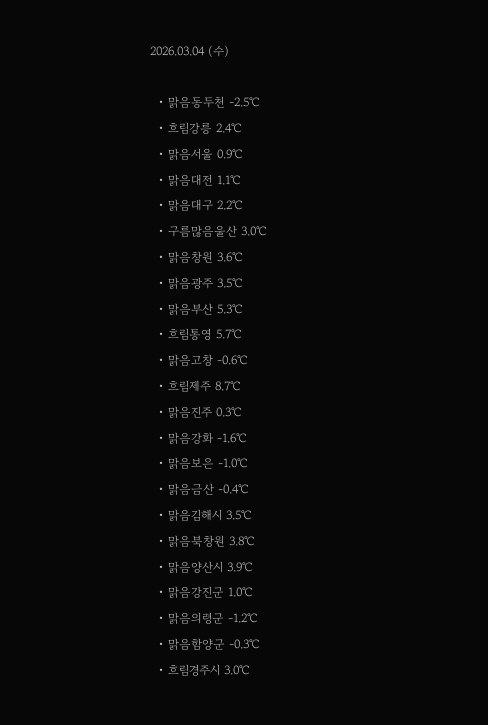2026.03.04 (수)

  • 맑음동두천 -2.5℃
  • 흐림강릉 2.4℃
  • 맑음서울 0.9℃
  • 맑음대전 1.1℃
  • 맑음대구 2.2℃
  • 구름많음울산 3.0℃
  • 맑음창원 3.6℃
  • 맑음광주 3.5℃
  • 맑음부산 5.3℃
  • 흐림통영 5.7℃
  • 맑음고창 -0.6℃
  • 흐림제주 8.7℃
  • 맑음진주 0.3℃
  • 맑음강화 -1.6℃
  • 맑음보은 -1.0℃
  • 맑음금산 -0.4℃
  • 맑음김해시 3.5℃
  • 맑음북창원 3.8℃
  • 맑음양산시 3.9℃
  • 맑음강진군 1.0℃
  • 맑음의령군 -1.2℃
  • 맑음함양군 -0.3℃
  • 흐림경주시 3.0℃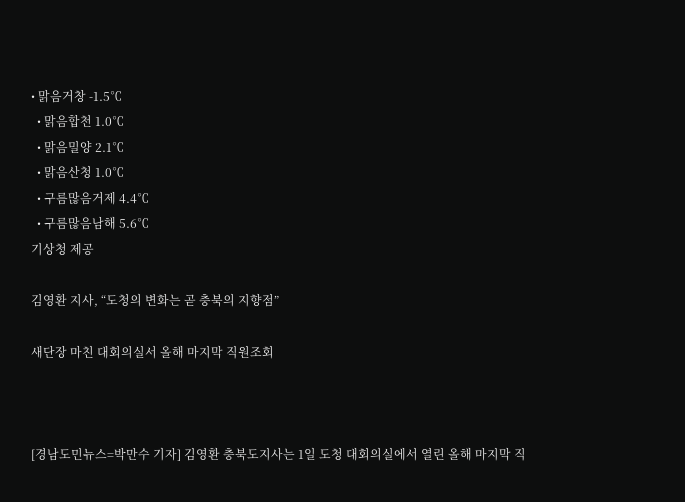• 맑음거창 -1.5℃
  • 맑음합천 1.0℃
  • 맑음밀양 2.1℃
  • 맑음산청 1.0℃
  • 구름많음거제 4.4℃
  • 구름많음남해 5.6℃
기상청 제공

김영환 지사, “도청의 변화는 곧 충북의 지향점”

새단장 마친 대회의실서 올해 마지막 직원조회



[경남도민뉴스=박만수 기자] 김영환 충북도지사는 1일 도청 대회의실에서 열린 올해 마지막 직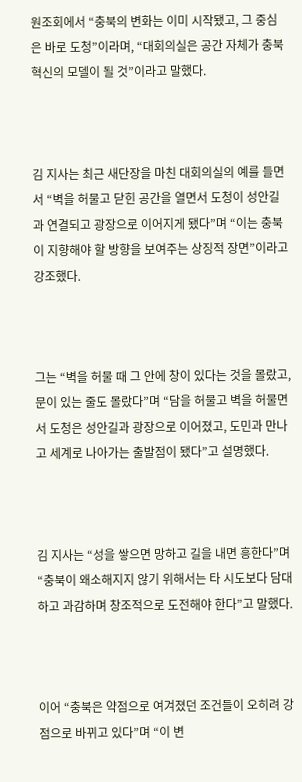원조회에서 “충북의 변화는 이미 시작됐고, 그 중심은 바로 도청”이라며, “대회의실은 공간 자체가 충북 혁신의 모델이 될 것”이라고 말했다.



김 지사는 최근 새단장을 마친 대회의실의 예를 들면서 “벽을 허물고 닫힌 공간을 열면서 도청이 성안길과 연결되고 광장으로 이어지게 됐다”며 “이는 충북이 지향해야 할 방향을 보여주는 상징적 장면”이라고 강조했다.



그는 “벽을 허물 때 그 안에 창이 있다는 것을 몰랐고, 문이 있는 줄도 몰랐다”며 “담을 허물고 벽을 허물면서 도청은 성안길과 광장으로 이어졌고, 도민과 만나고 세계로 나아가는 출발점이 됐다”고 설명했다.



김 지사는 “성을 쌓으면 망하고 길을 내면 흥한다”며 “충북이 왜소해지지 않기 위해서는 타 시도보다 담대하고 과감하며 창조적으로 도전해야 한다”고 말했다.



이어 “충북은 약점으로 여겨졌던 조건들이 오히려 강점으로 바뀌고 있다”며 “이 변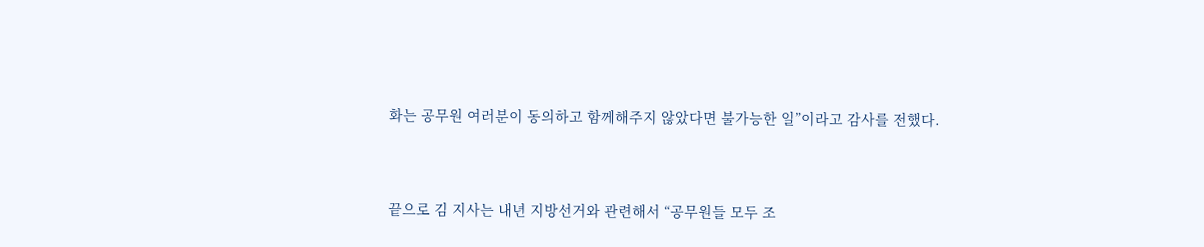화는 공무원 여러분이 동의하고 함께해주지 않았다면 불가능한 일”이라고 감사를 전했다.



끝으로 김 지사는 내년 지방선거와 관련해서 “공무원들 모두 조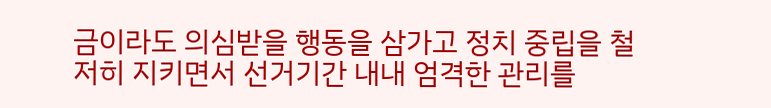금이라도 의심받을 행동을 삼가고 정치 중립을 철저히 지키면서 선거기간 내내 엄격한 관리를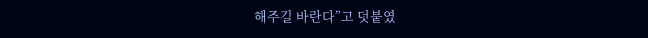해주길 바란다”고 덧붙였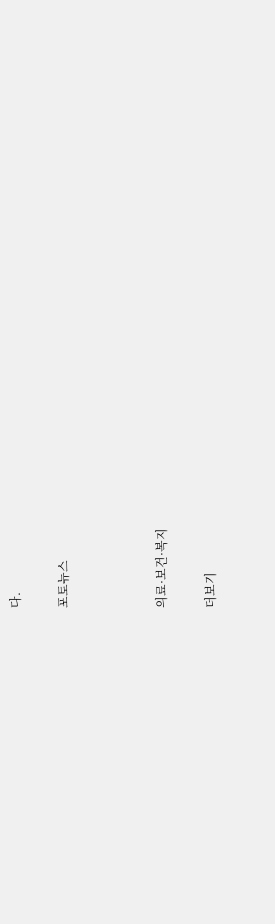다.

포토뉴스



의료·보건·복지

더보기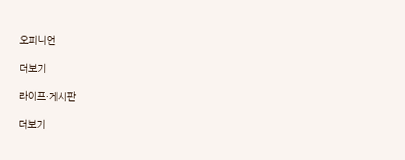오피니언

더보기

라이프·게시판

더보기